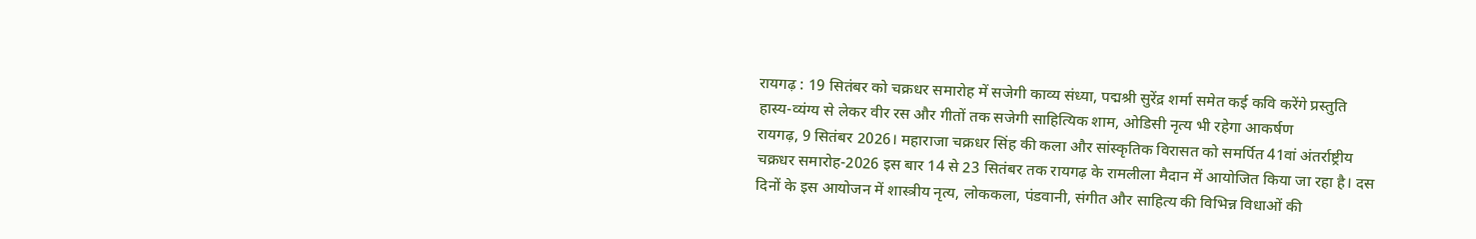रायगढ़ : 19 सितंबर को चक्रधर समारोह में सजेगी काव्य संध्या, पद्मश्री सुरेंद्र शर्मा समेत कई कवि करेंगे प्रस्तुति
हास्य-व्यंग्य से लेकर वीर रस और गीतों तक सजेगी साहित्यिक शाम, ओडिसी नृत्य भी रहेगा आकर्षण
रायगढ़, 9 सितंबर 2026। महाराजा चक्रधर सिंह की कला और सांस्कृतिक विरासत को समर्पित 41वां अंतर्राष्ट्रीय चक्रधर समारोह-2026 इस बार 14 से 23 सितंबर तक रायगढ़ के रामलीला मैदान में आयोजित किया जा रहा है। दस दिनों के इस आयोजन में शास्त्रीय नृत्य, लोककला, पंडवानी, संगीत और साहित्य की विभिन्न विधाओं की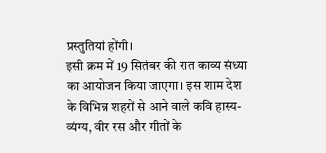प्रस्तुतियां होंगी।
इसी क्रम में 19 सितंबर की रात काव्य संध्या का आयोजन किया जाएगा। इस शाम देश के विभिन्न शहरों से आने वाले कवि हास्य-व्यंग्य, वीर रस और गीतों के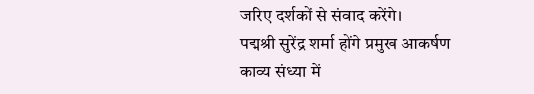जरिए दर्शकों से संवाद करेंगे।
पद्मश्री सुरेंद्र शर्मा होंगे प्रमुख आकर्षण
काव्य संध्या में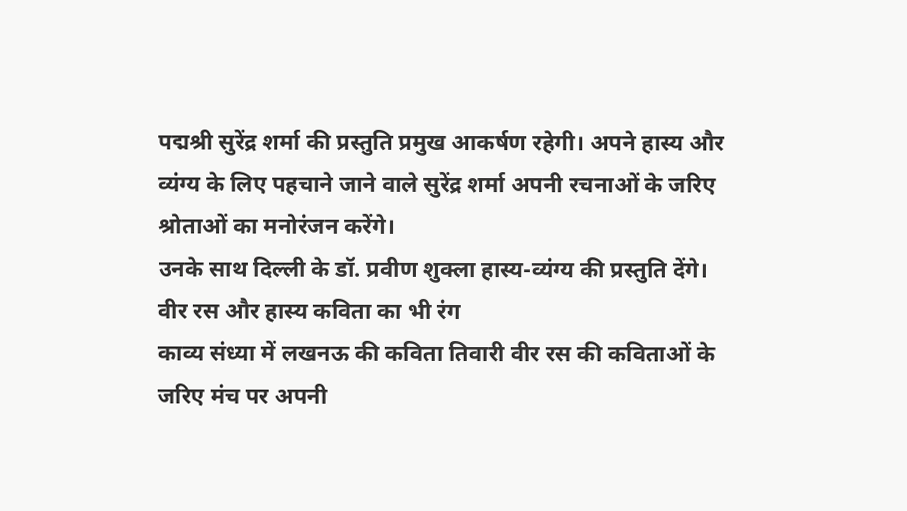पद्मश्री सुरेंद्र शर्मा की प्रस्तुति प्रमुख आकर्षण रहेगी। अपने हास्य और व्यंग्य के लिए पहचाने जाने वाले सुरेंद्र शर्मा अपनी रचनाओं के जरिए श्रोताओं का मनोरंजन करेंगे।
उनके साथ दिल्ली के डॉ. प्रवीण शुक्ला हास्य-व्यंग्य की प्रस्तुति देंगे।
वीर रस और हास्य कविता का भी रंग
काव्य संध्या में लखनऊ की कविता तिवारी वीर रस की कविताओं के जरिए मंच पर अपनी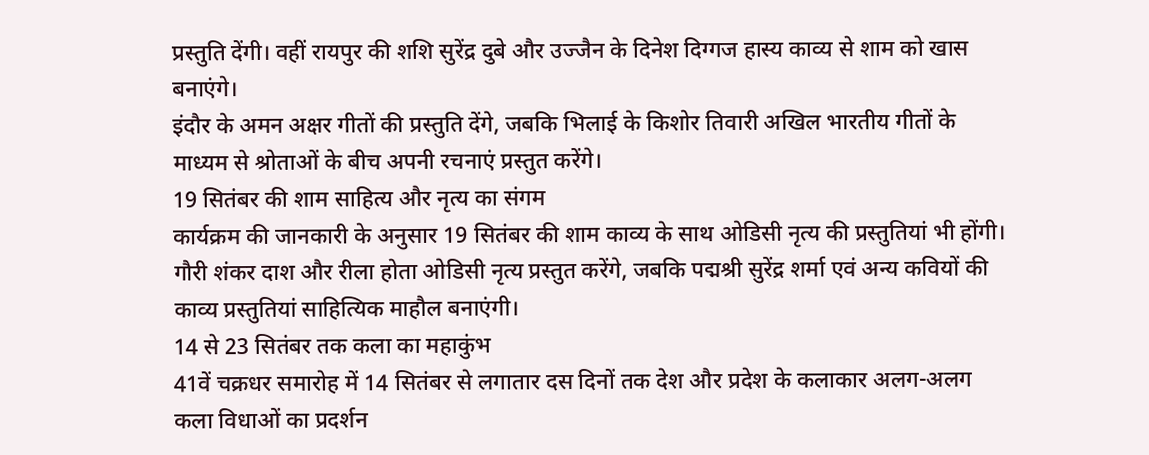प्रस्तुति देंगी। वहीं रायपुर की शशि सुरेंद्र दुबे और उज्जैन के दिनेश दिग्गज हास्य काव्य से शाम को खास बनाएंगे।
इंदौर के अमन अक्षर गीतों की प्रस्तुति देंगे, जबकि भिलाई के किशोर तिवारी अखिल भारतीय गीतों के माध्यम से श्रोताओं के बीच अपनी रचनाएं प्रस्तुत करेंगे।
19 सितंबर की शाम साहित्य और नृत्य का संगम
कार्यक्रम की जानकारी के अनुसार 19 सितंबर की शाम काव्य के साथ ओडिसी नृत्य की प्रस्तुतियां भी होंगी। गौरी शंकर दाश और रीला होता ओडिसी नृत्य प्रस्तुत करेंगे, जबकि पद्मश्री सुरेंद्र शर्मा एवं अन्य कवियों की काव्य प्रस्तुतियां साहित्यिक माहौल बनाएंगी।
14 से 23 सितंबर तक कला का महाकुंभ
41वें चक्रधर समारोह में 14 सितंबर से लगातार दस दिनों तक देश और प्रदेश के कलाकार अलग-अलग कला विधाओं का प्रदर्शन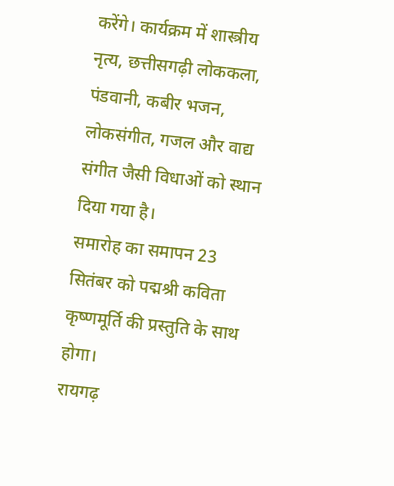करेंगे। कार्यक्रम में शास्त्रीय नृत्य, छत्तीसगढ़ी लोककला, पंडवानी, कबीर भजन, लोकसंगीत, गजल और वाद्य संगीत जैसी विधाओं को स्थान दिया गया है।
समारोह का समापन 23 सितंबर को पद्मश्री कविता कृष्णमूर्ति की प्रस्तुति के साथ होगा।
रायगढ़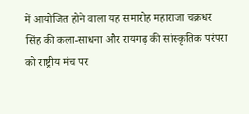में आयोजित होने वाला यह समारोह महाराजा चक्रधर सिंह की कला-साधना और रायगढ़ की सांस्कृतिक परंपरा को राष्ट्रीय मंच पर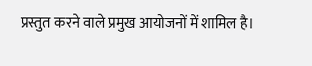प्रस्तुत करने वाले प्रमुख आयोजनों में शामिल है।